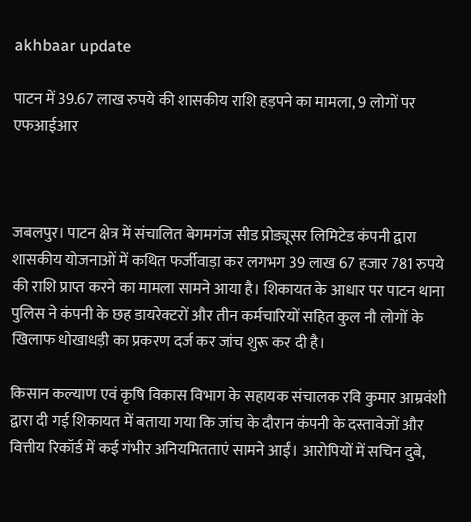akhbaar update

पाटन में 39.67 लाख रुपये की शासकीय राशि हड़पने का मामला, 9 लोगों पर एफआईआर



जबलपुर। पाटन क्षेत्र में संचालित बेगमगंज सीड प्रोड्यूसर लिमिटेड कंपनी द्वारा शासकीय योजनाओं में कथित फर्जीवाड़ा कर लगभग 39 लाख 67 हजार 781 रुपये की राशि प्राप्त करने का मामला सामने आया है। शिकायत के आधार पर पाटन थाना पुलिस ने कंपनी के छह डायरेक्टरों और तीन कर्मचारियों सहित कुल नौ लोगों के खिलाफ धोखाधड़ी का प्रकरण दर्ज कर जांच शुरू कर दी है।

किसान कल्याण एवं कृषि विकास विभाग के सहायक संचालक रवि कुमार आम्रवंशी द्वारा दी गई शिकायत में बताया गया कि जांच के दौरान कंपनी के दस्तावेजों और वित्तीय रिकॉर्ड में कई गंभीर अनियमितताएं सामने आईं। आरोपियों में सचिन दुबे,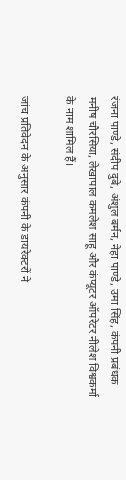रंजना पाण्डे, संदीप दुबे, अंशुल बर्मन, नेहा पाण्डे, उमा सिंह, कंपनी प्रबंधक मनीष चौरसिया, लेखापाल कमलेश साहू और कंप्यूटर ऑपरेटर नीलेश विश्वकर्मा के नाम शामिल हैं।

जांच प्रतिवेदन के अनुसार कंपनी के डायरेक्टरों ने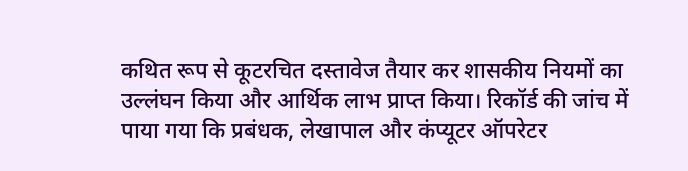कथित रूप से कूटरचित दस्तावेज तैयार कर शासकीय नियमों का उल्लंघन किया और आर्थिक लाभ प्राप्त किया। रिकॉर्ड की जांच में पाया गया कि प्रबंधक, लेखापाल और कंप्यूटर ऑपरेटर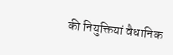की नियुक्तियां वैधानिक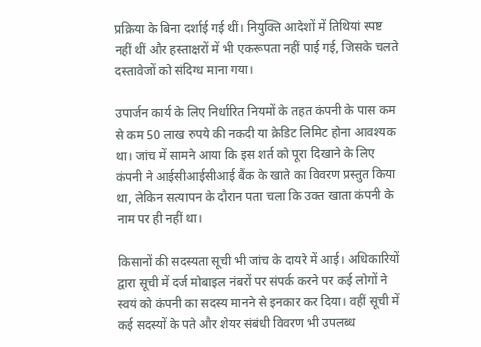प्रक्रिया के बिना दर्शाई गई थीं। नियुक्ति आदेशों में तिथियां स्पष्ट नहीं थीं और हस्ताक्षरों में भी एकरूपता नहीं पाई गई, जिसके चलते दस्तावेजों को संदिग्ध माना गया।

उपार्जन कार्य के लिए निर्धारित नियमों के तहत कंपनी के पास कम से कम 50 लाख रुपये की नकदी या क्रेडिट लिमिट होना आवश्यक था। जांच में सामने आया कि इस शर्त को पूरा दिखाने के लिए कंपनी ने आईसीआईसीआई बैंक के खाते का विवरण प्रस्तुत किया था, लेकिन सत्यापन के दौरान पता चला कि उक्त खाता कंपनी के नाम पर ही नहीं था।

किसानों की सदस्यता सूची भी जांच के दायरे में आई। अधिकारियों द्वारा सूची में दर्ज मोबाइल नंबरों पर संपर्क करने पर कई लोगों ने स्वयं को कंपनी का सदस्य मानने से इनकार कर दिया। वहीं सूची में कई सदस्यों के पते और शेयर संबंधी विवरण भी उपलब्ध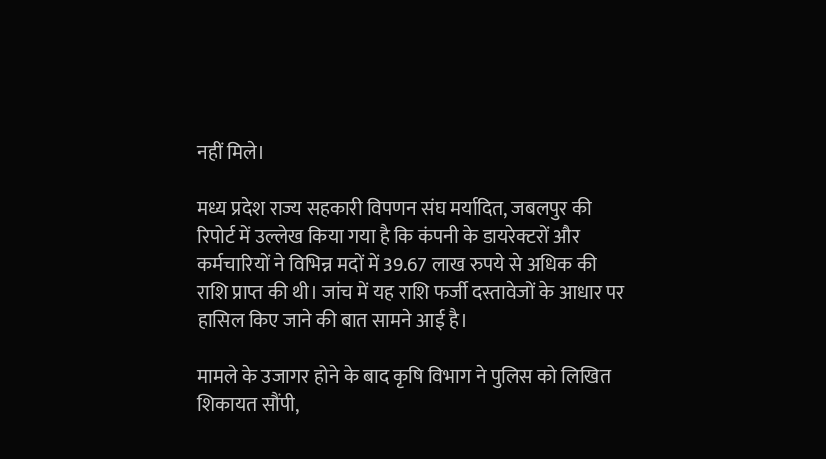नहीं मिले।

मध्य प्रदेश राज्य सहकारी विपणन संघ मर्यादित, जबलपुर की रिपोर्ट में उल्लेख किया गया है कि कंपनी के डायरेक्टरों और कर्मचारियों ने विभिन्न मदों में 39.67 लाख रुपये से अधिक की राशि प्राप्त की थी। जांच में यह राशि फर्जी दस्तावेजों के आधार पर हासिल किए जाने की बात सामने आई है।

मामले के उजागर होने के बाद कृषि विभाग ने पुलिस को लिखित शिकायत सौंपी,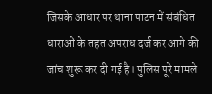जिसके आधार पर थाना पाटन में संबंधित धाराओं के तहत अपराध दर्ज कर आगे की जांच शुरू कर दी गई है। पुलिस पूरे मामले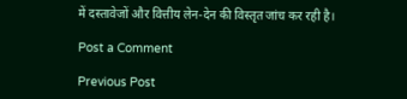में दस्तावेजों और वित्तीय लेन-देन की विस्तृत जांच कर रही है।

Post a Comment

Previous Post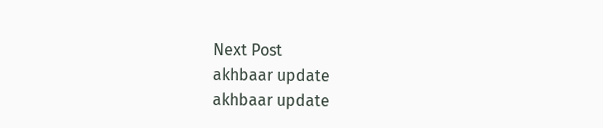Next Post
akhbaar update
akhbaar update